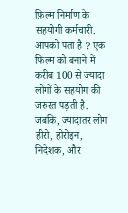फ़िल्म निर्माण के सहयोगी कर्मचारी.
आपको पता है ? एक फिल्म को बनाने में करीब 100 से ज्यादा लोगों के सहयोग की जरुरत पड़ती है. जबकि, ज्यादातर लोग हीरो, होरोइन, निदेशक, और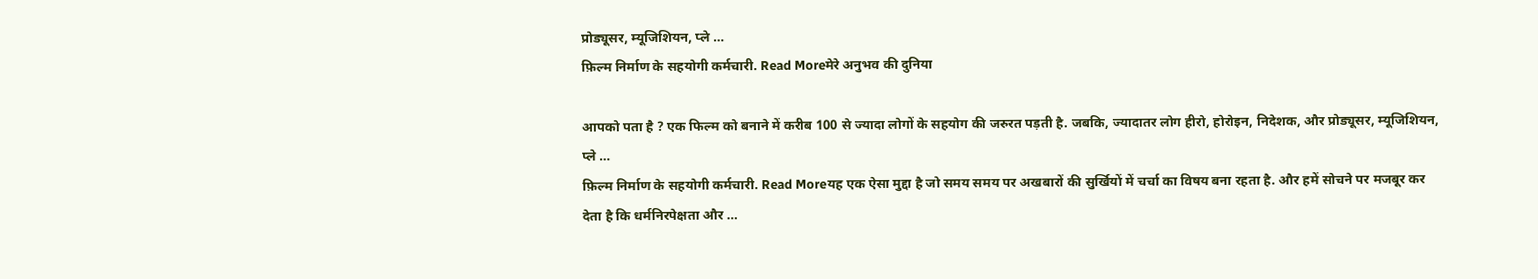प्रोड्यूसर, म्यूजिशियन, प्ले …
फ़िल्म निर्माण के सहयोगी कर्मचारी. Read Moreमेरे अनुभव की दुनिया

आपको पता है ? एक फिल्म को बनाने में करीब 100 से ज्यादा लोगों के सहयोग की जरुरत पड़ती है. जबकि, ज्यादातर लोग हीरो, होरोइन, निदेशक, और प्रोड्यूसर, म्यूजिशियन, प्ले …
फ़िल्म निर्माण के सहयोगी कर्मचारी. Read Moreयह एक ऐसा मुद्दा है जो समय समय पर अखबारों की सुर्खियों में चर्चा का विषय बना रहता है. और हमें सोचने पर मजबूर कर देता है कि धर्मनिरपेक्षता और …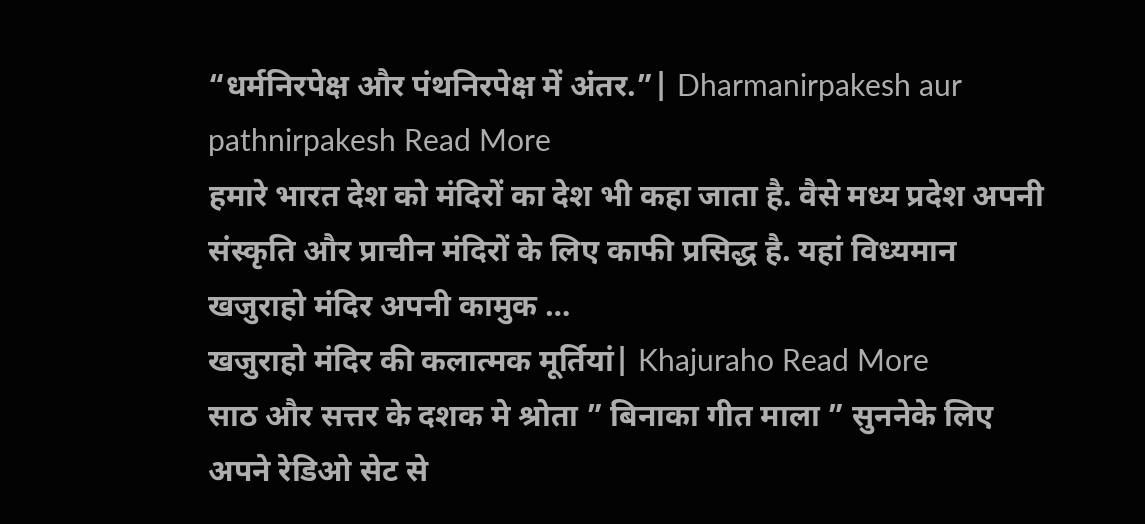“धर्मनिरपेक्ष और पंथनिरपेक्ष में अंतर.”| Dharmanirpakesh aur pathnirpakesh Read More
हमारे भारत देश को मंदिरों का देश भी कहा जाता है. वैसे मध्य प्रदेश अपनी संस्कृति और प्राचीन मंदिरों के लिए काफी प्रसिद्ध है. यहां विध्यमान खजुराहो मंदिर अपनी कामुक …
खजुराहो मंदिर की कलात्मक मूर्तियां| Khajuraho Read More
साठ और सत्तर के दशक मे श्रोता ” बिनाका गीत माला ” सुननेके लिए अपने रेडिओ सेट से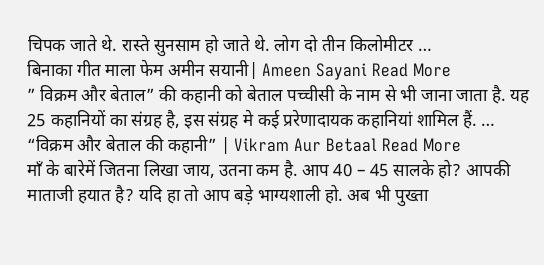चिपक जाते थे. रास्ते सुनसाम हो जाते थे. लोग दो तीन किलोमीटर …
बिनाका गीत माला फेम अमीन सयानी| Ameen Sayani Read More
” विक्रम और बेताल” की कहानी को बेताल पच्चीसी के नाम से भी जाना जाता है. यह 25 कहानियों का संग्रह है, इस संग्रह मे कई प्ररेणादायक कहानियां शामिल हैं. …
“विक्रम और बेताल की कहानी” | Vikram Aur Betaal Read More
माँ के बारेमें जितना लिखा जाय, उतना कम है. आप 40 – 45 सालके हो? आपकी माताजी हयात है? यदि हा तो आप बड़े भाग्यशाली हो. अब भी पुख्ता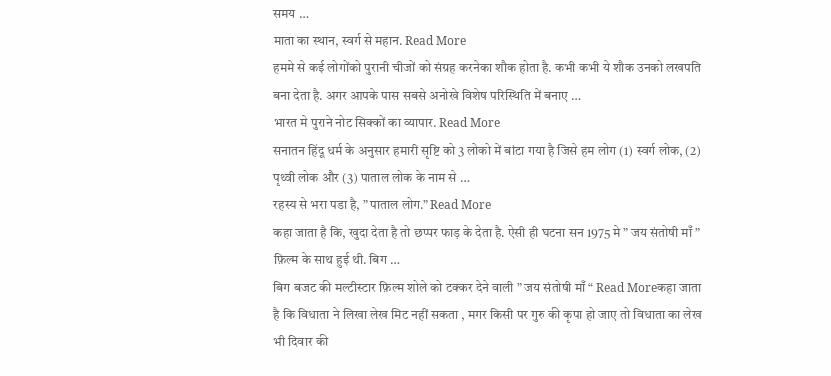समय …
माता का स्थान, स्वर्ग से महान. Read More
हममे से कई लोगोंको पुरानी चीजों को संग्रह करनेका शौक होता है. कभी कभी ये शौक उनको लखपति बना देता है. अगर आपके पास सबसे अनोखे विशेष परिस्थिति में बनाए …
भारत मे पुराने नोट सिक्कों का व्यापार. Read More
सनातन हिंदू धर्म के अनुसार हमारी सृष्टि को 3 लोको में बांटा गया है जिसे हम लोग (1) स्वर्ग लोक, (2) पृथ्वी लोक और (3) पाताल लोक के नाम से …
रहस्य से भरा पडा है, ” पाताल लोग.” Read More
कहा जाता है कि, खुदा देता है तो छप्पर फाड़ के देता है. ऐसी ही घटना सन 1975 मे ” जय संतोषी माँ ” फ़िल्म के साथ हुई थी. बिग …
बिग बजट की मल्टीस्टार फ़िल्म शोले को टक्कर देने वाली ” जय संतोषी माँ “ Read Moreकहा जाता है कि विधाता ने लिखा लेख मिट नहीं सकता , मगर किसी पर गुरु की कृपा हो जाए तो विधाता का लेख भी दिवार की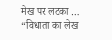मेख पर लटका …
“विधाता का लेख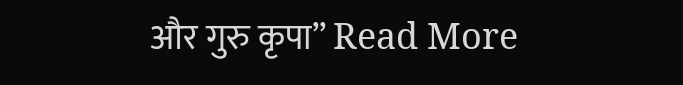और गुरु कृपा” Read More